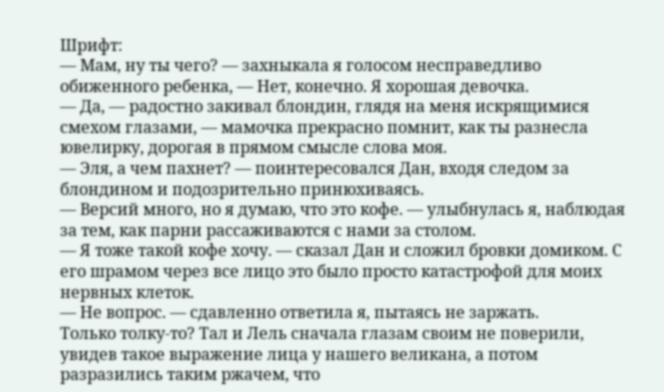Шрифт:
— Мам, ну ты чего? — захныкала я голосом несправедливо обиженного ребенка, — Нет, конечно. Я хорошая девочка.
— Да, — радостно закивал блондин, глядя на меня искрящимися смехом глазами, — мамочка прекрасно помнит, как ты разнесла ювелирку, дорогая в прямом смысле слова моя.
— Эля, а чем пахнет? — поинтересовался Дан, входя следом за блондином и подозрительно принюхиваясь.
— Версий много, но я думаю, что это кофе. — улыбнулась я, наблюдая за тем, как парни рассаживаются с нами за столом.
— Я тоже такой кофе хочу. — сказал Дан и сложил бровки домиком. С его шрамом через все лицо это было просто катастрофой для моих нервных клеток.
— Не вопрос. — сдавленно ответила я, пытаясь не заржать.
Только толку-то? Тал и Лель сначала глазам своим не поверили, увидев такое выражение лица у нашего великана, а потом разразились таким ржачем, что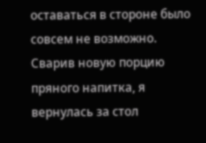оставаться в стороне было совсем не возможно. Сварив новую порцию пряного напитка, я вернулась за стол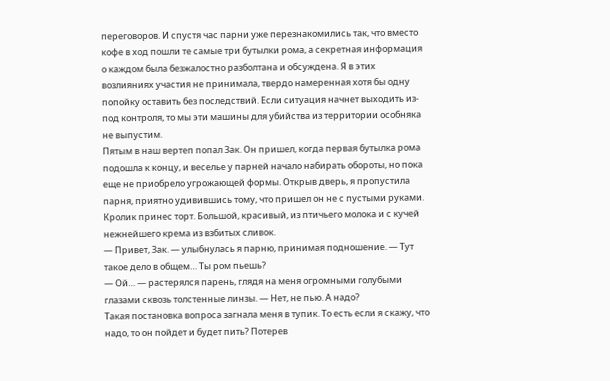переговоров. И спустя час парни уже перезнакомились так, что вместо кофе в ход пошли те самые три бутылки рома, а секретная информация о каждом была безжалостно разболтана и обсуждена. Я в этих возлияниях участия не принимала, твердо намеренная хотя бы одну попойку оставить без последствий. Если ситуация начнет выходить из-под контроля, то мы эти машины для убийства из территории особняка не выпустим.
Пятым в наш вертеп попал Зак. Он пришел, когда первая бутылка рома подошла к концу, и веселье у парней начало набирать обороты, но пока еще не приобрело угрожающей формы. Открыв дверь, я пропустила парня, приятно удивившись тому, что пришел он не с пустыми руками. Кролик принес торт. Большой, красивый, из птичьего молока и с кучей нежнейшего крема из взбитых сливок.
— Привет, Зак. — улыбнулась я парню, принимая подношение. — Тут такое дело в общем… Ты ром пьешь?
— Ой… — растерялся парень, глядя на меня огромными голубыми глазами сквозь толстенные линзы. — Нет, не пью. А надо?
Такая постановка вопроса загнала меня в тупик. То есть если я скажу, что надо, то он пойдет и будет пить? Потерев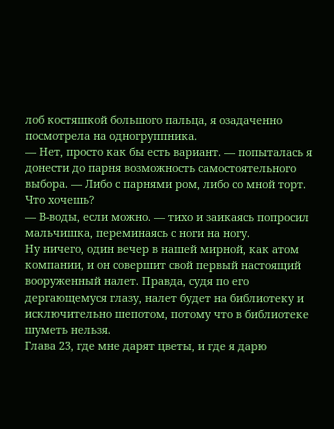лоб костяшкой большого пальца, я озадаченно посмотрела на одногруппника.
— Нет, просто как бы есть вариант. — попыталась я донести до парня возможность самостоятельного выбора. — Либо с парнями ром, либо со мной торт. Что хочешь?
— В-воды, если можно. — тихо и заикаясь попросил мальчишка, переминаясь с ноги на ногу.
Ну ничего, один вечер в нашей мирной, как атом компании, и он совершит свой первый настоящий вооруженный налет. Правда, судя по его дергающемуся глазу, налет будет на библиотеку и исключительно шепотом, потому что в библиотеке шуметь нельзя.
Глава 23, где мне дарят цветы, и где я дарю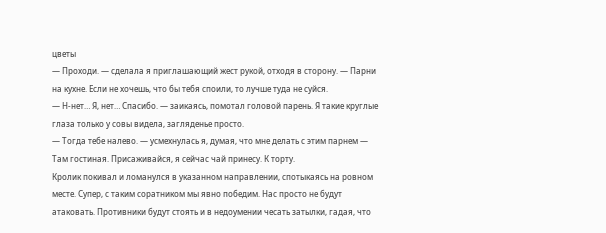цветы
— Проходи. — сделала я приглашающий жест рукой, отходя в сторону. — Парни на кухне. Если не хочешь, что бы тебя споили, то лучше туда не суйся.
— Н-нет… Я, нет… Спасибо. — заикаясь, помотал головой парень. Я такие круглые глаза только у совы видела, загляденье просто.
— Тогда тебе налево. — усмехнулась я, думая, что мне делать с этим парнем — Там гостиная. Присаживайся, я сейчас чай принесу. К торту.
Кролик покивал и ломанулся в указанном направлении, спотыкаясь на ровном месте. Супер, с таким соратником мы явно победим. Нас просто не будут атаковать. Противники будут стоять и в недоумении чесать затылки, гадая, что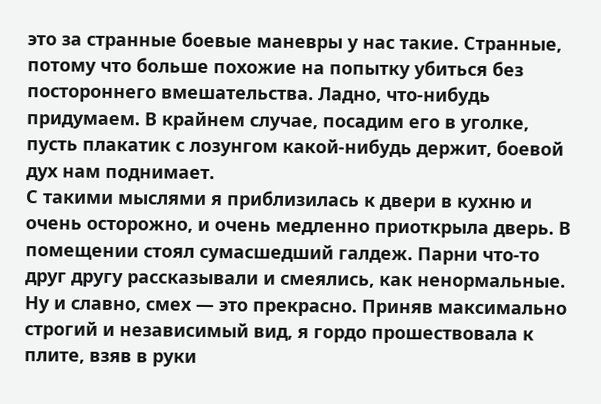это за странные боевые маневры у нас такие. Странные, потому что больше похожие на попытку убиться без постороннего вмешательства. Ладно, что-нибудь придумаем. В крайнем случае, посадим его в уголке, пусть плакатик с лозунгом какой-нибудь держит, боевой дух нам поднимает.
С такими мыслями я приблизилась к двери в кухню и очень осторожно, и очень медленно приоткрыла дверь. В помещении стоял сумасшедший галдеж. Парни что-то друг другу рассказывали и смеялись, как ненормальные. Ну и славно, смех — это прекрасно. Приняв максимально строгий и независимый вид, я гордо прошествовала к плите, взяв в руки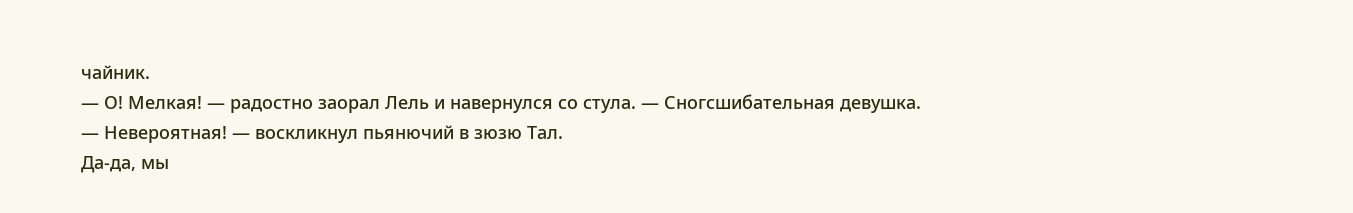чайник.
— О! Мелкая! — радостно заорал Лель и навернулся со стула. — Сногсшибательная девушка.
— Невероятная! — воскликнул пьянючий в зюзю Тал.
Да-да, мы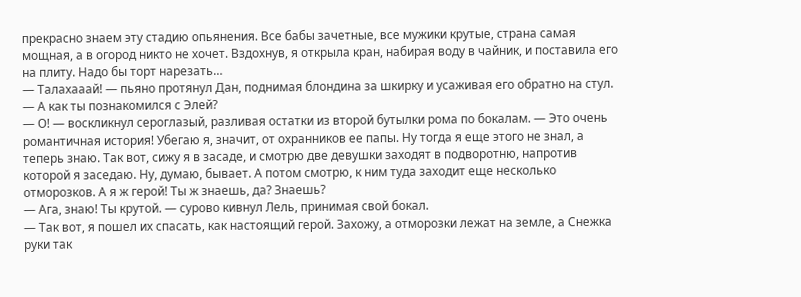прекрасно знаем эту стадию опьянения. Все бабы зачетные, все мужики крутые, страна самая мощная, а в огород никто не хочет. Вздохнув, я открыла кран, набирая воду в чайник, и поставила его на плиту. Надо бы торт нарезать…
— Талахааай! — пьяно протянул Дан, поднимая блондина за шкирку и усаживая его обратно на стул. — А как ты познакомился с Элей?
— О! — воскликнул сероглазый, разливая остатки из второй бутылки рома по бокалам. — Это очень романтичная история! Убегаю я, значит, от охранников ее папы. Ну тогда я еще этого не знал, а теперь знаю. Так вот, сижу я в засаде, и смотрю две девушки заходят в подворотню, напротив которой я заседаю. Ну, думаю, бывает. А потом смотрю, к ним туда заходит еще несколько отморозков. А я ж герой! Ты ж знаешь, да? Знаешь?
— Ага, знаю! Ты крутой. — сурово кивнул Лель, принимая свой бокал.
— Так вот, я пошел их спасать, как настоящий герой. Захожу, а отморозки лежат на земле, а Снежка руки так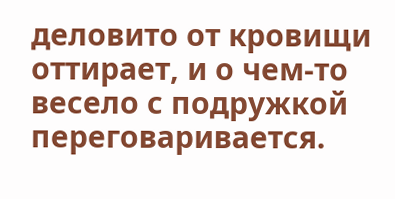деловито от кровищи оттирает, и о чем-то весело с подружкой переговаривается.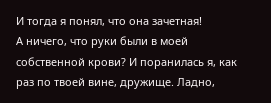И тогда я понял, что она зачетная!
А ничего, что руки были в моей собственной крови? И поранилась я, как раз по твоей вине, дружище. Ладно,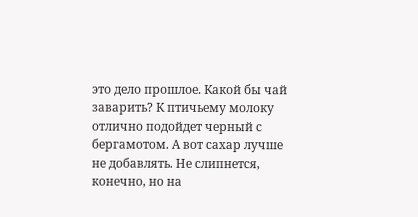это дело прошлое. Какой бы чай заварить? К птичьему молоку отлично подойдет черный с бергамотом. А вот сахар лучше не добавлять. Не слипнется, конечно, но на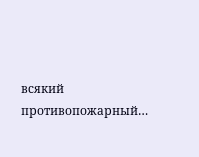всякий противопожарный…